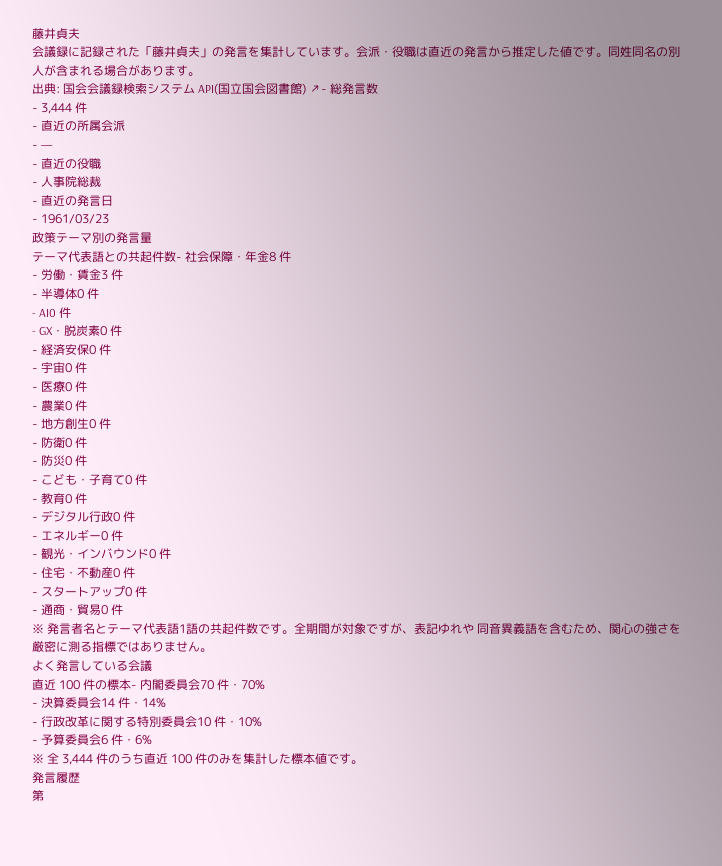藤井貞夫
会議録に記録された「藤井貞夫」の発言を集計しています。会派・役職は直近の発言から推定した値です。同姓同名の別人が含まれる場合があります。
出典: 国会会議録検索システム API(国立国会図書館) ↗- 総発言数
- 3,444 件
- 直近の所属会派
- —
- 直近の役職
- 人事院総裁
- 直近の発言日
- 1961/03/23
政策テーマ別の発言量
テーマ代表語との共起件数- 社会保障・年金8 件
- 労働・賃金3 件
- 半導体0 件
- AI0 件
- GX・脱炭素0 件
- 経済安保0 件
- 宇宙0 件
- 医療0 件
- 農業0 件
- 地方創生0 件
- 防衛0 件
- 防災0 件
- こども・子育て0 件
- 教育0 件
- デジタル行政0 件
- エネルギー0 件
- 観光・インバウンド0 件
- 住宅・不動産0 件
- スタートアップ0 件
- 通商・貿易0 件
※ 発言者名とテーマ代表語1語の共起件数です。全期間が対象ですが、表記ゆれや 同音異義語を含むため、関心の強さを厳密に測る指標ではありません。
よく発言している会議
直近 100 件の標本- 内閣委員会70 件・70%
- 決算委員会14 件・14%
- 行政改革に関する特別委員会10 件・10%
- 予算委員会6 件・6%
※ 全 3,444 件のうち直近 100 件のみを集計した標本値です。
発言履歴
第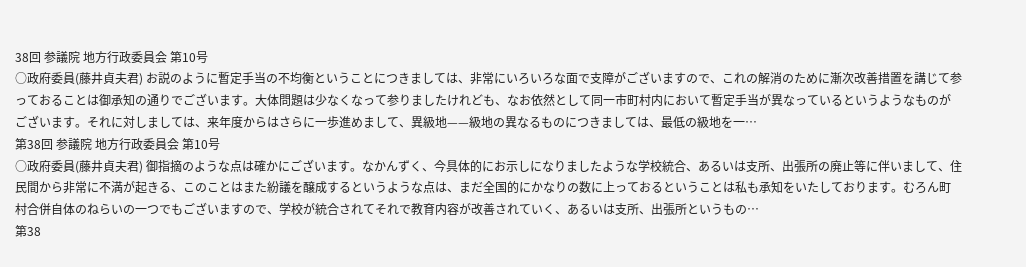38回 参議院 地方行政委員会 第10号
○政府委員(藤井貞夫君) お説のように暫定手当の不均衡ということにつきましては、非常にいろいろな面で支障がございますので、これの解消のために漸次改善措置を講じて参っておることは御承知の通りでございます。大体問題は少なくなって参りましたけれども、なお依然として同一市町村内において暫定手当が異なっているというようなものがございます。それに対しましては、来年度からはさらに一歩進めまして、異級地——級地の異なるものにつきましては、最低の級地を一…
第38回 参議院 地方行政委員会 第10号
○政府委員(藤井貞夫君) 御指摘のような点は確かにございます。なかんずく、今具体的にお示しになりましたような学校統合、あるいは支所、出張所の廃止等に伴いまして、住民間から非常に不満が起きる、このことはまた紛議を醸成するというような点は、まだ全国的にかなりの数に上っておるということは私も承知をいたしております。むろん町村合併自体のねらいの一つでもございますので、学校が統合されてそれで教育内容が改善されていく、あるいは支所、出張所というもの…
第38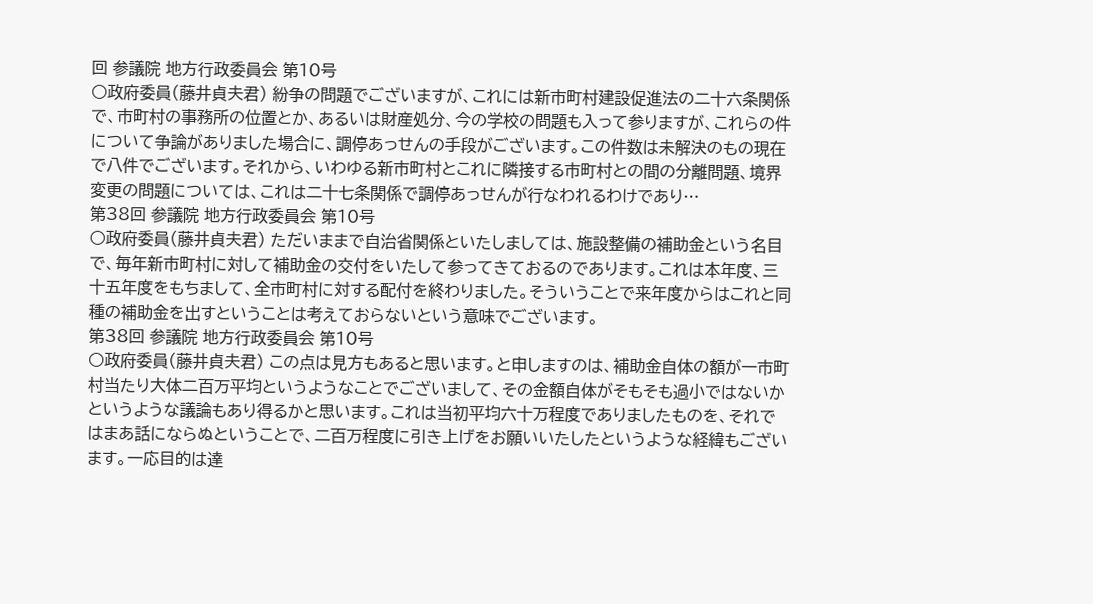回 参議院 地方行政委員会 第10号
○政府委員(藤井貞夫君) 紛争の問題でございますが、これには新市町村建設促進法の二十六条関係で、市町村の事務所の位置とか、あるいは財産処分、今の学校の問題も入って参りますが、これらの件について争論がありました場合に、調停あっせんの手段がございます。この件数は未解決のもの現在で八件でございます。それから、いわゆる新市町村とこれに隣接する市町村との間の分離問題、境界変更の問題については、これは二十七条関係で調停あっせんが行なわれるわけであり…
第38回 参議院 地方行政委員会 第10号
○政府委員(藤井貞夫君) ただいままで自治省関係といたしましては、施設整備の補助金という名目で、毎年新市町村に対して補助金の交付をいたして参ってきておるのであります。これは本年度、三十五年度をもちまして、全市町村に対する配付を終わりました。そういうことで来年度からはこれと同種の補助金を出すということは考えておらないという意味でございます。
第38回 参議院 地方行政委員会 第10号
○政府委員(藤井貞夫君) この点は見方もあると思います。と申しますのは、補助金自体の額が一市町村当たり大体二百万平均というようなことでございまして、その金額自体がそもそも過小ではないかというような議論もあり得るかと思います。これは当初平均六十万程度でありましたものを、それではまあ話にならぬということで、二百万程度に引き上げをお願いいたしたというような経緯もございます。一応目的は達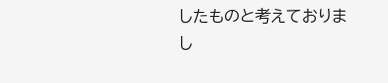したものと考えておりまし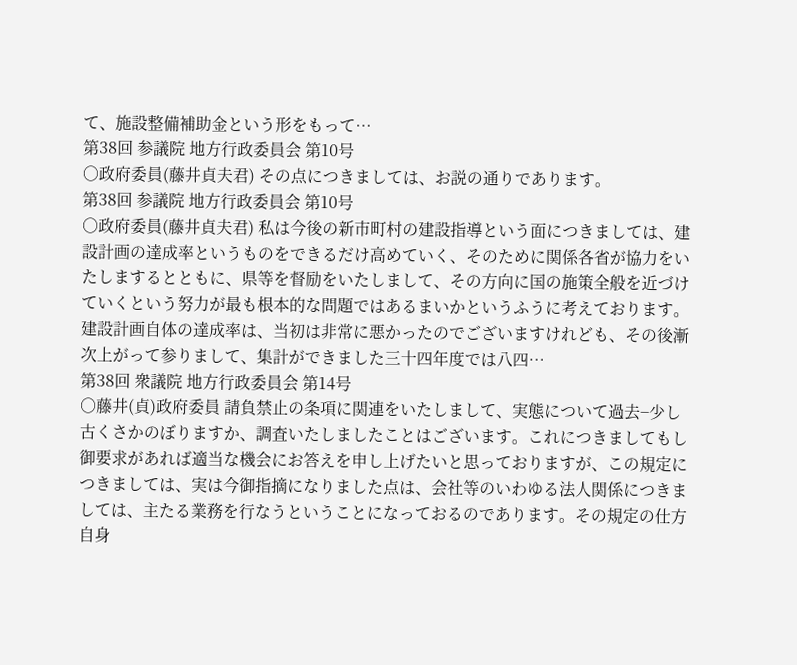て、施設整備補助金という形をもって…
第38回 参議院 地方行政委員会 第10号
○政府委員(藤井貞夫君) その点につきましては、お説の通りであります。
第38回 参議院 地方行政委員会 第10号
○政府委員(藤井貞夫君) 私は今後の新市町村の建設指導という面につきましては、建設計画の達成率というものをできるだけ高めていく、そのために関係各省が協力をいたしまするとともに、県等を督励をいたしまして、その方向に国の施策全般を近づけていくという努力が最も根本的な問題ではあるまいかというふうに考えております。建設計画自体の達成率は、当初は非常に悪かったのでございますけれども、その後漸次上がって参りまして、集計ができました三十四年度では八四…
第38回 衆議院 地方行政委員会 第14号
○藤井(貞)政府委員 請負禁止の条項に関連をいたしまして、実態について過去−少し古くさかのぼりますか、調査いたしましたことはございます。これにつきましてもし御要求があれば適当な機会にお答えを申し上げたいと思っておりますが、この規定につきましては、実は今御指摘になりました点は、会社等のいわゆる法人関係につきましては、主たる業務を行なうということになっておるのであります。その規定の仕方自身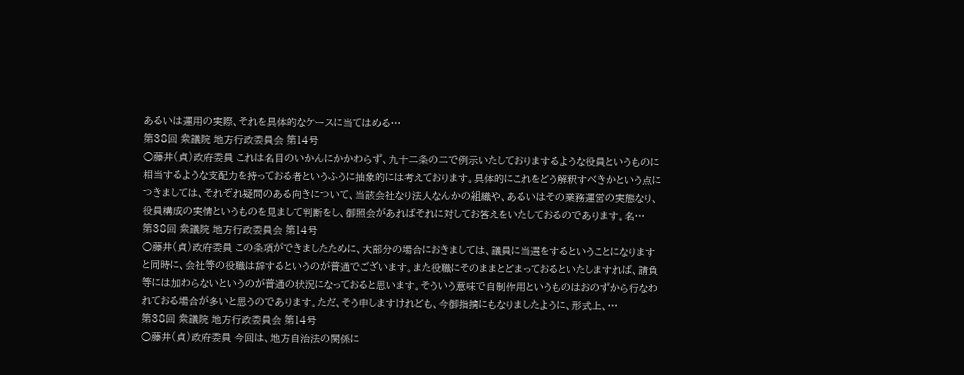あるいは運用の実際、それを具体的なケースに当てはめる…
第38回 衆議院 地方行政委員会 第14号
○藤井(貞)政府委員 これは名目のいかんにかかわらず、九十二条の二で例示いたしておりまするような役員というものに相当するような支配力を持っておる者というふうに抽象的には考えております。具体的にこれをどう解釈すべきかという点につきましては、それぞれ疑問のある向きについて、当該会社なり法人なんかの組織や、あるいはその業務運営の実態なり、役員構成の実情というものを見まして判断をし、御照会があればそれに対してお答えをいたしておるのであります。名…
第38回 衆議院 地方行政委員会 第14号
○藤井(貞)政府委員 この条項ができましたために、大部分の場合におきましては、議員に当選をするということになりますと同時に、会社等の役職は辞するというのが普通でございます。また役職にそのままとどまっておるといたしますれば、請負等には加わらないというのが普通の状況になっておると思います。そういう意味で自制作用というものはおのずから行なわれておる場合が多いと思うのであります。ただ、そう申しますけれども、今御指摘にもなりましたように、形式上、…
第38回 衆議院 地方行政委員会 第14号
○藤井(貞)政府委員 今回は、地方自治法の関係に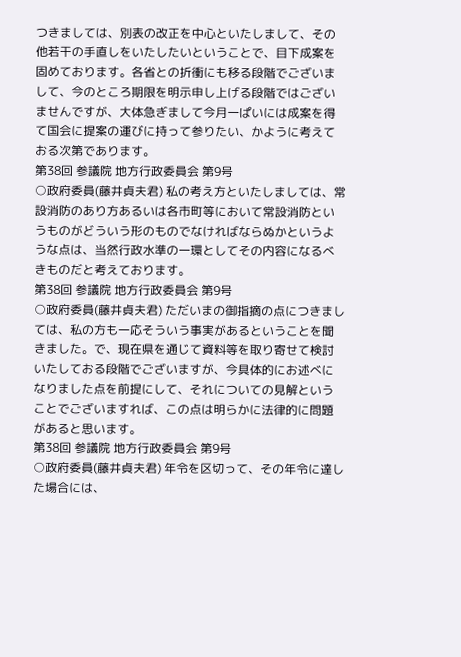つきましては、別表の改正を中心といたしまして、その他若干の手直しをいたしたいということで、目下成案を固めております。各省との折衝にも移る段階でございまして、今のところ期限を明示申し上げる段階ではございませんですが、大体急ぎまして今月一ぱいには成案を得て国会に提案の運びに持って参りたい、かように考えておる次第であります。
第38回 参議院 地方行政委員会 第9号
○政府委員(藤井貞夫君) 私の考え方といたしましては、常設消防のあり方あるいは各市町等において常設消防というものがどういう形のものでなければならぬかというような点は、当然行政水準の一環としてその内容になるべきものだと考えております。
第38回 参議院 地方行政委員会 第9号
○政府委員(藤井貞夫君) ただいまの御指摘の点につきましては、私の方も一応そういう事実があるということを聞きました。で、現在県を通じて資料等を取り寄せて検討いたしておる段階でございますが、今具体的にお述べになりました点を前提にして、それについての見解ということでございますれば、この点は明らかに法律的に問題があると思います。
第38回 参議院 地方行政委員会 第9号
○政府委員(藤井貞夫君) 年令を区切って、その年令に達した場合には、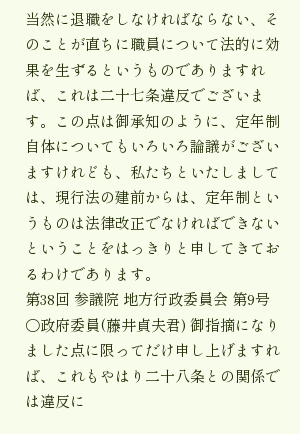当然に退職をしなければならない、そのことが直ちに職員について法的に効果を生ずるというものでありますれば、これは二十七条違反でございます。この点は御承知のように、定年制自体についてもいろいろ論議がございますけれども、私たちといたしましては、現行法の建前からは、定年制というものは法律改正でなければできないということをはっきりと申してきておるわけであります。
第38回 参議院 地方行政委員会 第9号
○政府委員(藤井貞夫君) 御指摘になりました点に限ってだけ申し上げますれば、これもやはり二十八条との関係では違反に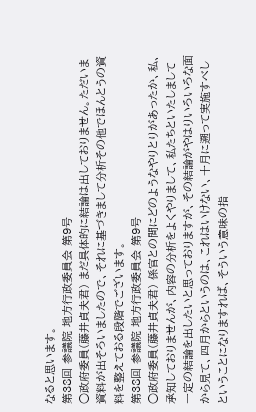なると思います。
第38回 参議院 地方行政委員会 第9号
○政府委員(藤井貞夫君) まだ具体的に結論は出しておりません。ただいま資料が出そろいましたので、それに基づきまして分析その他でほんとうの資料を整えておる段階でございます。
第38回 参議院 地方行政委員会 第9号
○政府委員(藤井貞夫君) 係官との間にどのようなやりとりがあったか、私、承知しておりませんが、内容の分析をよくやりまして、私たちといたしまして一定の結論を出したいと思っておりますが、その結論がやはりいろいろな面から見て、四月からというのは、これはいけない、十月に遡って実施すべしということになりますれば、そういう意味の指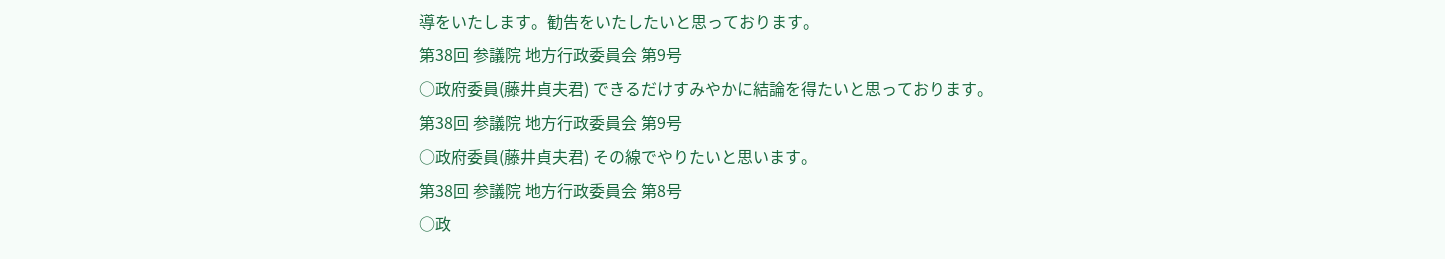導をいたします。勧告をいたしたいと思っております。
第38回 参議院 地方行政委員会 第9号
○政府委員(藤井貞夫君) できるだけすみやかに結論を得たいと思っております。
第38回 参議院 地方行政委員会 第9号
○政府委員(藤井貞夫君) その線でやりたいと思います。
第38回 参議院 地方行政委員会 第8号
○政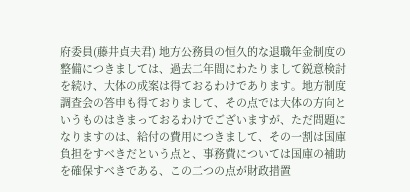府委員(藤井貞夫君) 地方公務員の恒久的な退職年金制度の整備につきましては、過去二年間にわたりまして鋭意検討を続け、大体の成案は得ておるわけであります。地方制度調査会の答申も得ておりまして、その点では大体の方向というものはきまっておるわけでございますが、ただ問題になりますのは、給付の費用につきまして、その一割は国庫負担をすべきだという点と、事務費については国庫の補助を確保すべきである、この二つの点が財政措置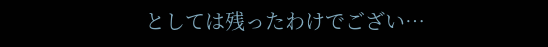としては残ったわけでござい…